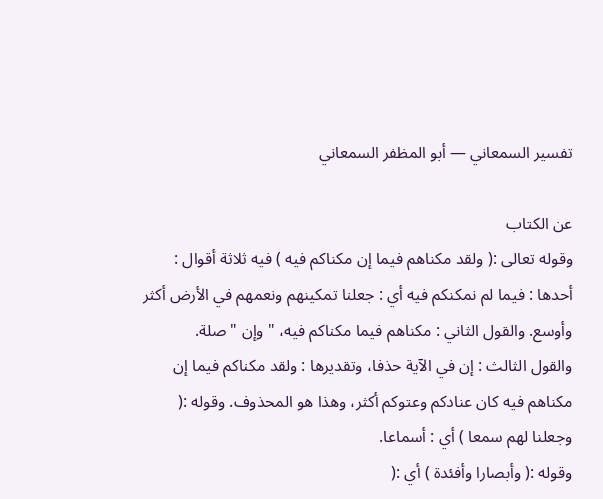تفسير السمعاني — أبو المظفر السمعاني

عن الكتاب
وقوله تعالى :( ولقد مكناهم فيما إن مكناكم فيه ) فيه ثلاثة أقوال : أحدها : فيما لم نمكنكم فيه أي : جعلنا تمكينهم ونعمهم في الأرض أكثر وأوسع. والقول الثاني : مكناهم فيما مكناكم فيه، " وإن " صلة.
والقول الثالث : إن في الآية حذفا، وتقديرها : ولقد مكناكم فيما إن مكناهم فيه كان عنادكم وعتوكم أكثر، وهذا هو المحذوف. وقوله :( وجعلنا لهم سمعا ) أي : أسماعا.
وقوله :( وأبصارا وأفئدة ) أي :(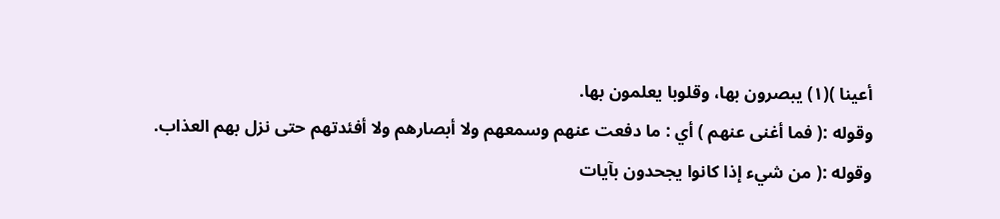أعينا )(١) يبصرون بها، وقلوبا يعلمون بها.
وقوله :( فما أغنى عنهم ) أي : ما دفعت عنهم وسمعهم ولا أبصارهم ولا أفئدتهم حتى نزل بهم العذاب.
وقوله :( من شيء إذا كانوا يجحدون بآيات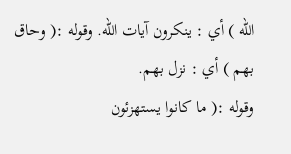الله ) أي : ينكرون آيات الله. وقوله :( وحاق بهم ) أي : نزل بهم.
وقوله :( ما كانوا يستهزئون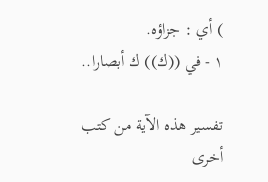) أي : جزاؤه.
١ - في ((ك)) ك أبصارا..

تفسير هذه الآية من كتب أخرى